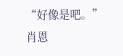“好像是吧。”
肖恩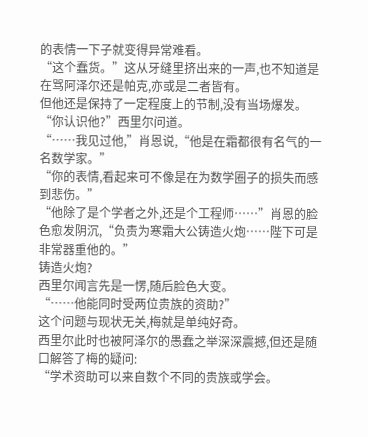的表情一下子就变得异常难看。
“这个蠢货。”这从牙缝里挤出来的一声,也不知道是在骂阿泽尔还是帕克,亦或是二者皆有。
但他还是保持了一定程度上的节制,没有当场爆发。
“你认识他?”西里尔问道。
“……我见过他,”肖恩说,“他是在霜都很有名气的一名数学家。”
“你的表情,看起来可不像是在为数学圈子的损失而感到悲伤。”
“他除了是个学者之外,还是个工程师……”肖恩的脸色愈发阴沉,“负责为寒霜大公铸造火炮……陛下可是非常器重他的。”
铸造火炮?
西里尔闻言先是一愣,随后脸色大变。
“……他能同时受两位贵族的资助?”
这个问题与现状无关,梅就是单纯好奇。
西里尔此时也被阿泽尔的愚蠢之举深深震撼,但还是随口解答了梅的疑问:
“学术资助可以来自数个不同的贵族或学会。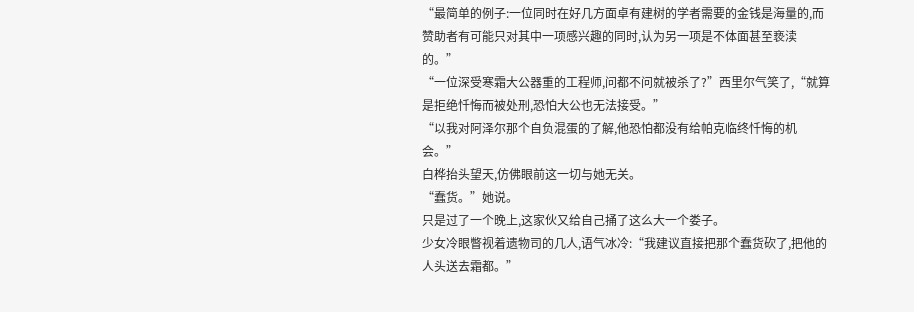“最简单的例子:一位同时在好几方面卓有建树的学者需要的金钱是海量的,而赞助者有可能只对其中一项感兴趣的同时,认为另一项是不体面甚至亵渎的。”
“一位深受寒霜大公器重的工程师,问都不问就被杀了?”西里尔气笑了,“就算是拒绝忏悔而被处刑,恐怕大公也无法接受。”
“以我对阿泽尔那个自负混蛋的了解,他恐怕都没有给帕克临终忏悔的机会。”
白桦抬头望天,仿佛眼前这一切与她无关。
“蠢货。”她说。
只是过了一个晚上,这家伙又给自己捅了这么大一个娄子。
少女冷眼瞥视着遗物司的几人,语气冰冷:“我建议直接把那个蠢货砍了,把他的人头送去霜都。”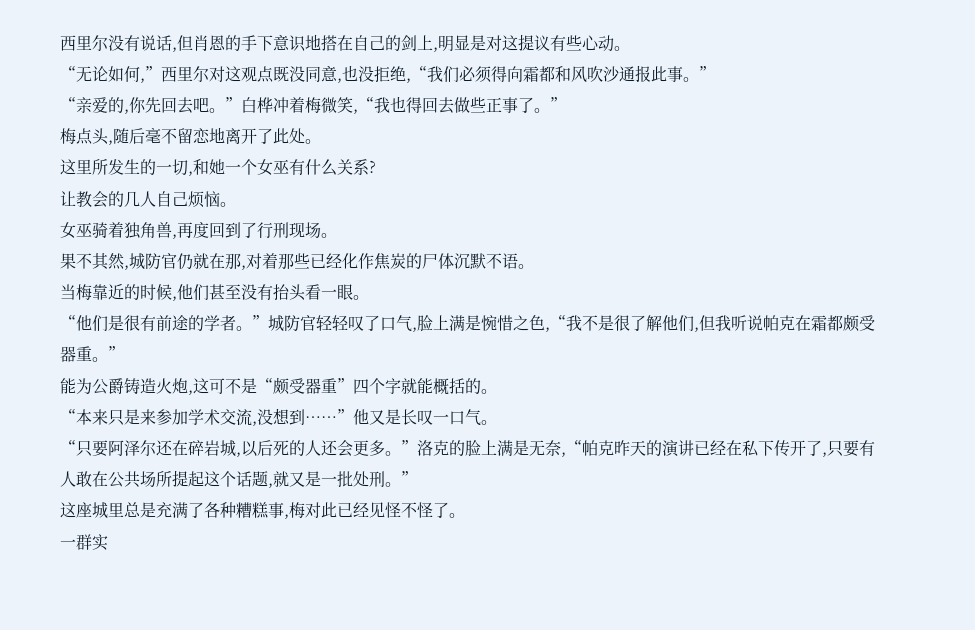西里尔没有说话,但肖恩的手下意识地搭在自己的剑上,明显是对这提议有些心动。
“无论如何,”西里尔对这观点既没同意,也没拒绝,“我们必须得向霜都和风吹沙通报此事。”
“亲爱的,你先回去吧。”白桦冲着梅微笑,“我也得回去做些正事了。”
梅点头,随后毫不留恋地离开了此处。
这里所发生的一切,和她一个女巫有什么关系?
让教会的几人自己烦恼。
女巫骑着独角兽,再度回到了行刑现场。
果不其然,城防官仍就在那,对着那些已经化作焦炭的尸体沉默不语。
当梅靠近的时候,他们甚至没有抬头看一眼。
“他们是很有前途的学者。”城防官轻轻叹了口气,脸上满是惋惜之色,“我不是很了解他们,但我听说帕克在霜都颇受器重。”
能为公爵铸造火炮,这可不是“颇受器重”四个字就能概括的。
“本来只是来参加学术交流,没想到……”他又是长叹一口气。
“只要阿泽尔还在碎岩城,以后死的人还会更多。”洛克的脸上满是无奈,“帕克昨天的演讲已经在私下传开了,只要有人敢在公共场所提起这个话题,就又是一批处刑。”
这座城里总是充满了各种糟糕事,梅对此已经见怪不怪了。
一群实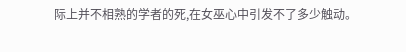际上并不相熟的学者的死,在女巫心中引发不了多少触动。